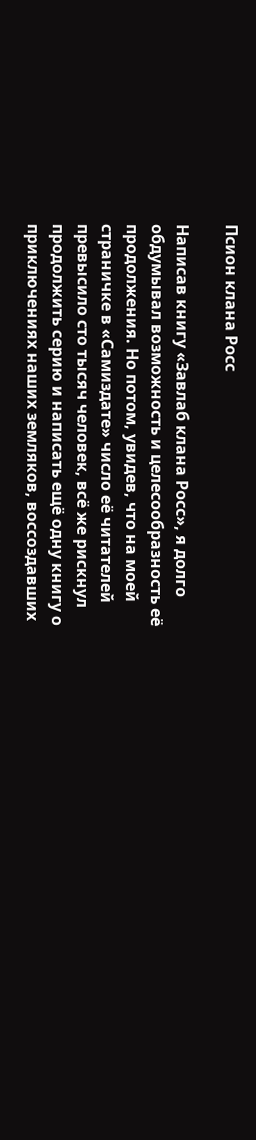Псион клана Росс

Написав книгу «Завлаб клана Росс», я долго обдумывал возможность и целесообразность её продолжения. Но потом, увидев, что на моей страничке в «Самиздате» число её читателей превысило сто тысяч человек, всё же рискнул продолжить серию и написать ещё одну книгу о приключениях наших земляков, воссоздавших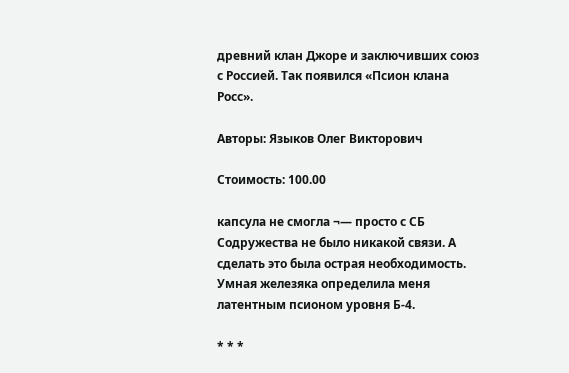древний клан Джоре и заключивших союз с Россией. Так появился «Псион клана Росс».

Авторы: Языков Олег Викторович

Стоимость: 100.00

капсула не смогла ¬— просто с СБ Содружества не было никакой связи. А сделать это была острая необходимость. Умная железяка определила меня латентным псионом уровня Б-4.

* * *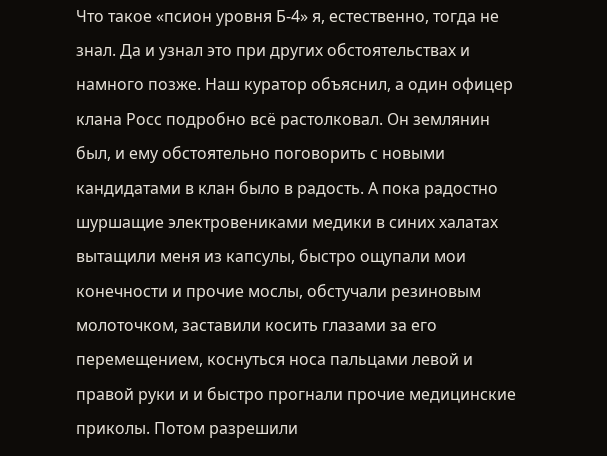Что такое «псион уровня Б-4» я, естественно, тогда не знал. Да и узнал это при других обстоятельствах и намного позже. Наш куратор объяснил, а один офицер клана Росс подробно всё растолковал. Он землянин был, и ему обстоятельно поговорить с новыми кандидатами в клан было в радость. А пока радостно шуршащие электровениками медики в синих халатах вытащили меня из капсулы, быстро ощупали мои конечности и прочие мослы, обстучали резиновым молоточком, заставили косить глазами за его перемещением, коснуться носа пальцами левой и правой руки и и быстро прогнали прочие медицинские приколы. Потом разрешили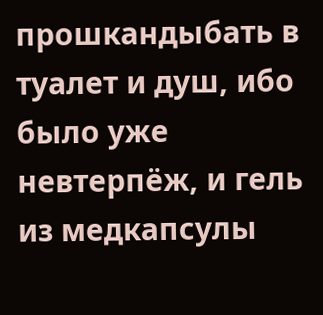прошкандыбать в туалет и душ, ибо было уже невтерпёж, и гель из медкапсулы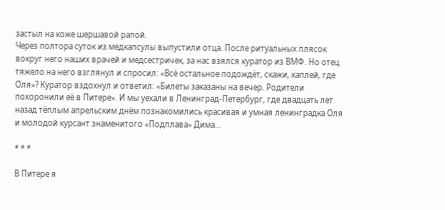застыл на коже шершавой рапой.
Через полтора суток из медкапсулы выпустили отца. После ритуальных плясок вокруг него наших врачей и медсестричек, за нас взялся куратор из ВМФ. Но отец тяжело на него взглянул и спросил: «Всё остальное подождёт, скажи, каплей, где Оля»? Куратор вздохнул и ответил: «Билеты заказаны на вечер. Родители похоронили её в Питере». И мы уехали в Ленинград-Петербург, где двадцать лет назад тёплым апрельским днём познакомились красивая и умная ленинградка Оля и молодой курсант знаменитого «Подплава» Дима…

* * *

В Питере я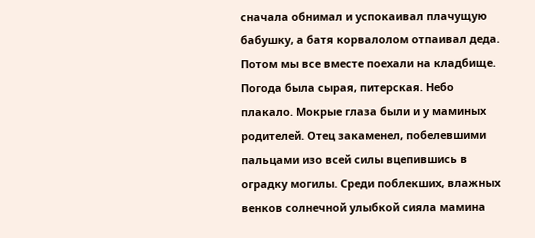сначала обнимал и успокаивал плачущую бабушку, а батя корвалолом отпаивал деда. Потом мы все вместе поехали на кладбище. Погода была сырая, питерская. Небо плакало. Мокрые глаза были и у маминых родителей. Отец закаменел, побелевшими пальцами изо всей силы вцепившись в оградку могилы. Среди поблекших, влажных венков солнечной улыбкой сияла мамина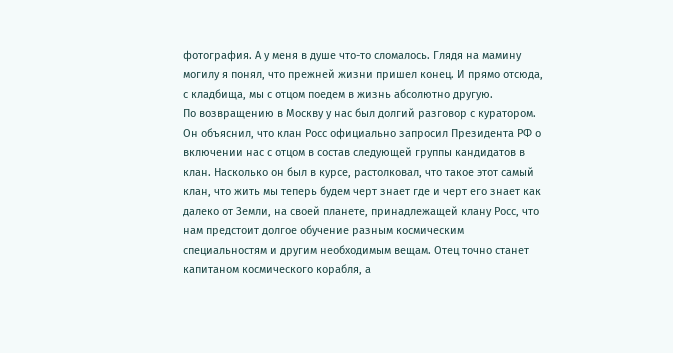фотография. А у меня в душе что-то сломалось. Глядя на мамину могилу я понял, что прежней жизни пришел конец. И прямо отсюда, с кладбища, мы с отцом поедем в жизнь абсолютно другую.
По возвращению в Москву у нас был долгий разговор с куратором. Он объяснил, что клан Росс официально запросил Президента РФ о включении нас с отцом в состав следующей группы кандидатов в клан. Насколько он был в курсе, растолковал, что такое этот самый клан, что жить мы теперь будем черт знает где и черт его знает как далеко от Земли, на своей планете, принадлежащей клану Росс, что нам предстоит долгое обучение разным космическим специальностям и другим необходимым вещам. Отец точно станет капитаном космического корабля, а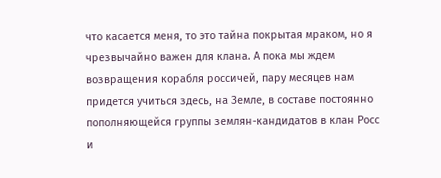что касается меня, то это тайна покрытая мраком, но я чрезвычайно важен для клана. А пока мы ждем возвращения корабля россичей, пару месяцев нам придется учиться здесь, на Земле, в составе постоянно пополняющейся группы землян-кандидатов в клан Росс и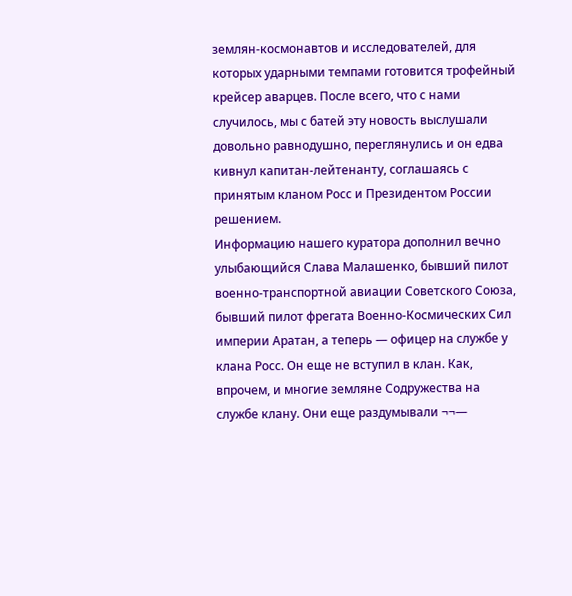землян-космонавтов и исследователей, для которых ударными темпами готовится трофейный крейсер аварцев. После всего, что с нами случилось, мы с батей эту новость выслушали довольно равнодушно, переглянулись и он едва кивнул капитан-лейтенанту, соглашаясь с принятым кланом Росс и Президентом России решением.
Информацию нашего куратора дополнил вечно улыбающийся Слава Малашенко, бывший пилот военно-транспортной авиации Советского Союза, бывший пилот фрегата Военно-Космических Сил империи Аратан, а теперь — офицер на службе у клана Росс. Он еще не вступил в клан. Как, впрочем, и многие земляне Содружества на службе клану. Они еще раздумывали ¬¬—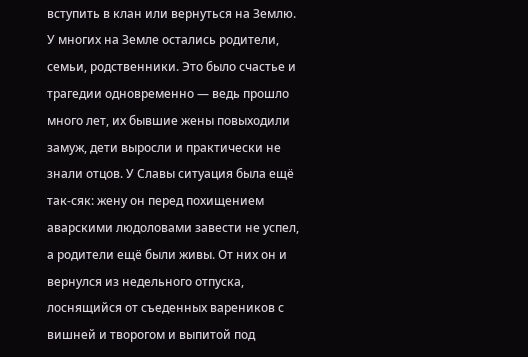вступить в клан или вернуться на Землю. У многих на Земле остались родители, семьи, родственники. Это было счастье и трагедии одновременно — ведь прошло много лет, их бывшие жены повыходили замуж, дети выросли и практически не знали отцов. У Славы ситуация была ещё так-сяк: жену он перед похищением аварскими людоловами завести не успел, а родители ещё были живы. От них он и вернулся из недельного отпуска, лоснящийся от съеденных вареников с вишней и творогом и выпитой под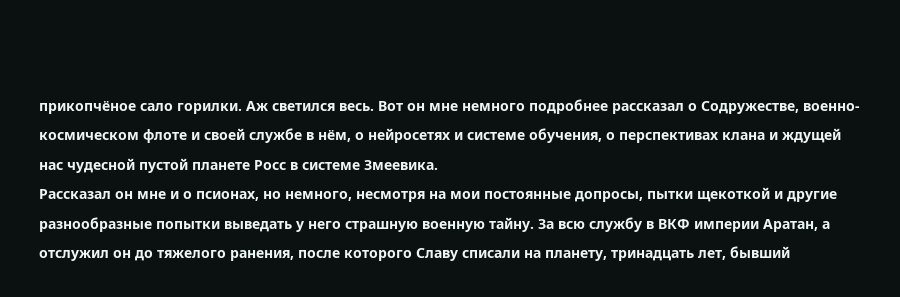прикопчёное сало горилки. Аж светился весь. Вот он мне немного подробнее рассказал о Содружестве, военно-космическом флоте и своей службе в нём, о нейросетях и системе обучения, о перспективах клана и ждущей нас чудесной пустой планете Росс в системе Змеевика.
Рассказал он мне и о псионах, но немного, несмотря на мои постоянные допросы, пытки щекоткой и другие разнообразные попытки выведать у него страшную военную тайну. За всю службу в ВКФ империи Аратан, а отслужил он до тяжелого ранения, после которого Славу списали на планету, тринадцать лет, бывший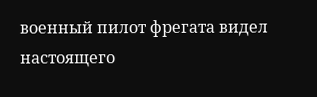военный пилот фрегата видел настоящего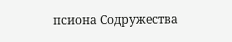псиона Содружества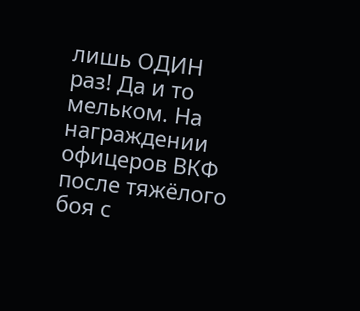лишь ОДИН раз! Да и то мельком. На награждении офицеров ВКФ после тяжёлого боя с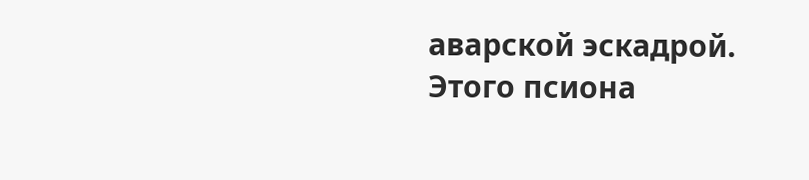аварской эскадрой. Этого псиона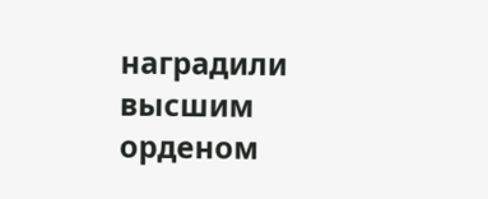наградили высшим орденом